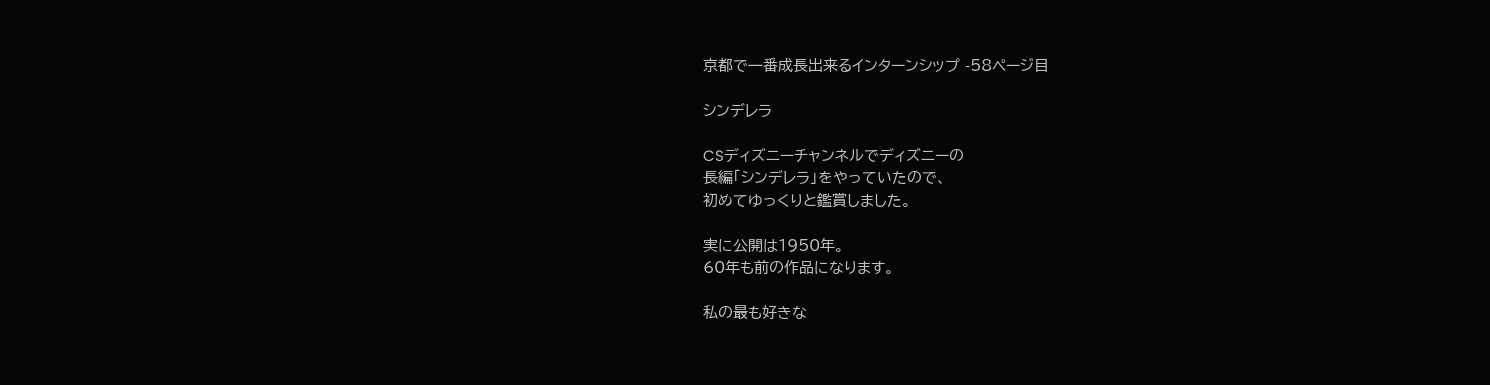京都で一番成長出来るインターンシップ -58ページ目

シンデレラ

CSディズニーチャンネルでディズニーの
長編「シンデレラ」をやっていたので、
初めてゆっくりと鑑賞しました。

実に公開は1950年。
60年も前の作品になります。

私の最も好きな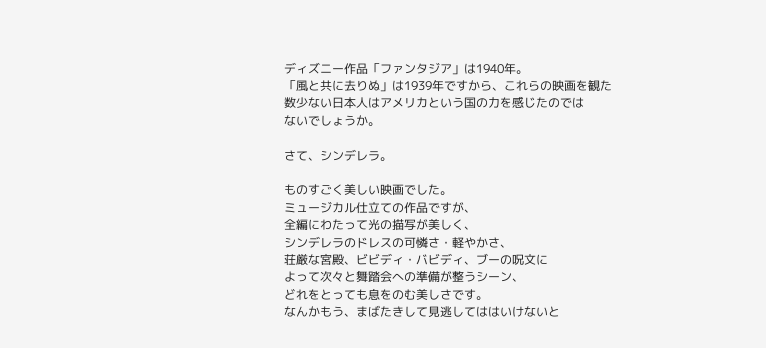ディズニー作品「ファンタジア」は1940年。
「風と共に去りぬ」は1939年ですから、これらの映画を観た
数少ない日本人はアメリカという国の力を感じたのでは
ないでしょうか。

さて、シンデレラ。

ものすごく美しい映画でした。
ミュージカル仕立ての作品ですが、
全編にわたって光の描写が美しく、
シンデレラのドレスの可憐さ・軽やかさ、
荘厳な宮殿、ビビディ・バビディ、ブーの呪文に
よって次々と舞踏会への準備が整うシーン、
どれをとっても息をのむ美しさです。
なんかもう、まばたきして見逃してははいけないと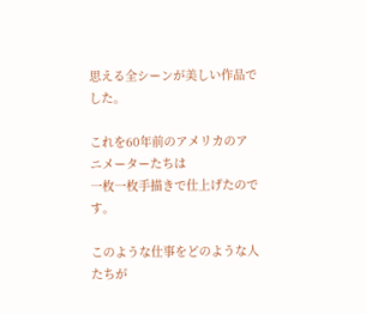思える全シーンが美しい作品でした。

これを60年前のアメリカのアニメーターたちは
一枚一枚手描きで仕上げたのです。

このような仕事をどのような人たちが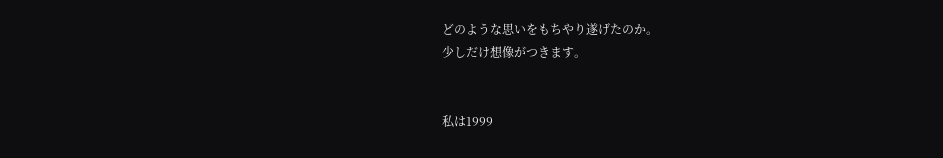どのような思いをもちやり遂げたのか。
少しだけ想像がつきます。


私は1999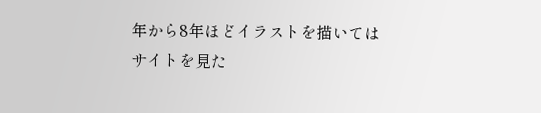年から8年ほどイラストを描いては
サイトを見た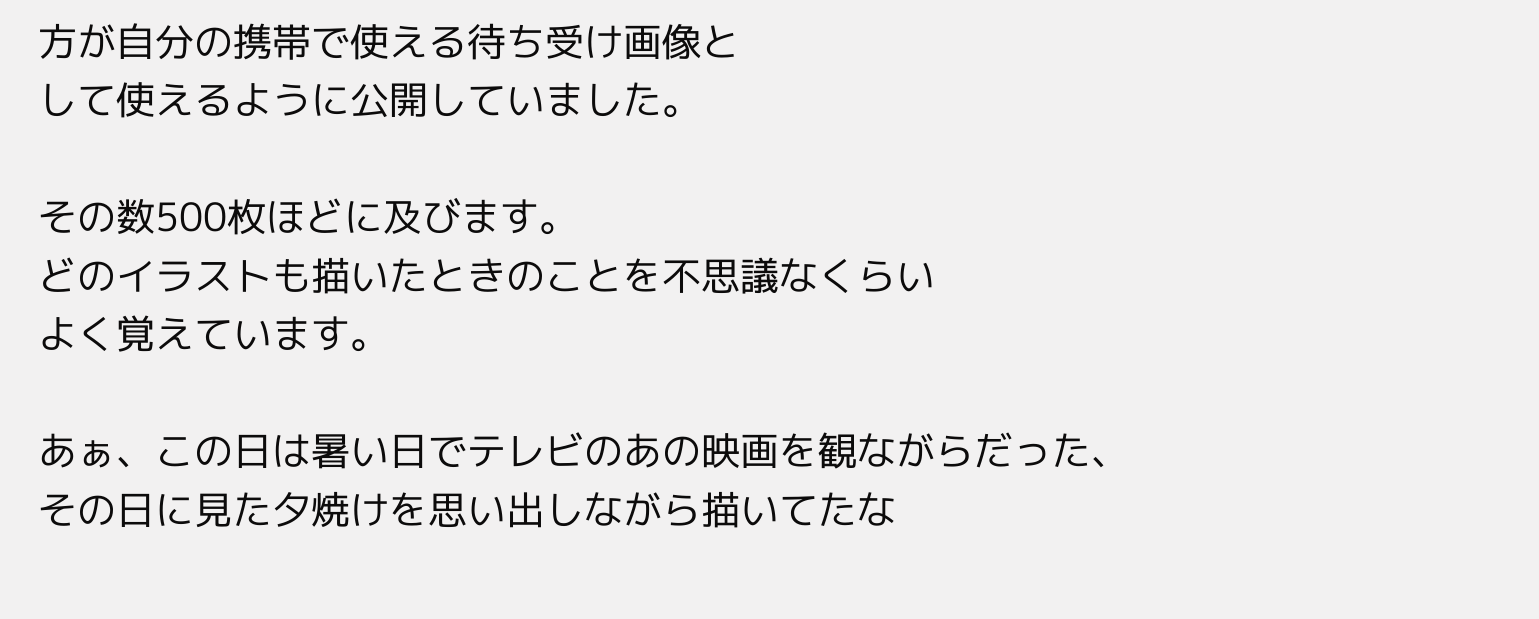方が自分の携帯で使える待ち受け画像と
して使えるように公開していました。

その数500枚ほどに及びます。
どのイラストも描いたときのことを不思議なくらい
よく覚えています。

あぁ、この日は暑い日でテレビのあの映画を観ながらだった、
その日に見た夕焼けを思い出しながら描いてたな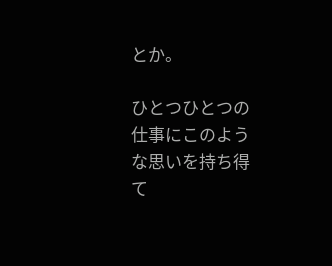とか。

ひとつひとつの仕事にこのような思いを持ち得て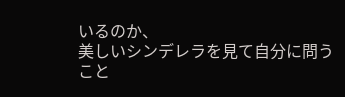いるのか、
美しいシンデレラを見て自分に問うこと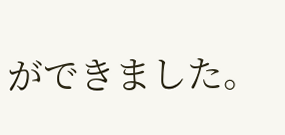ができました。